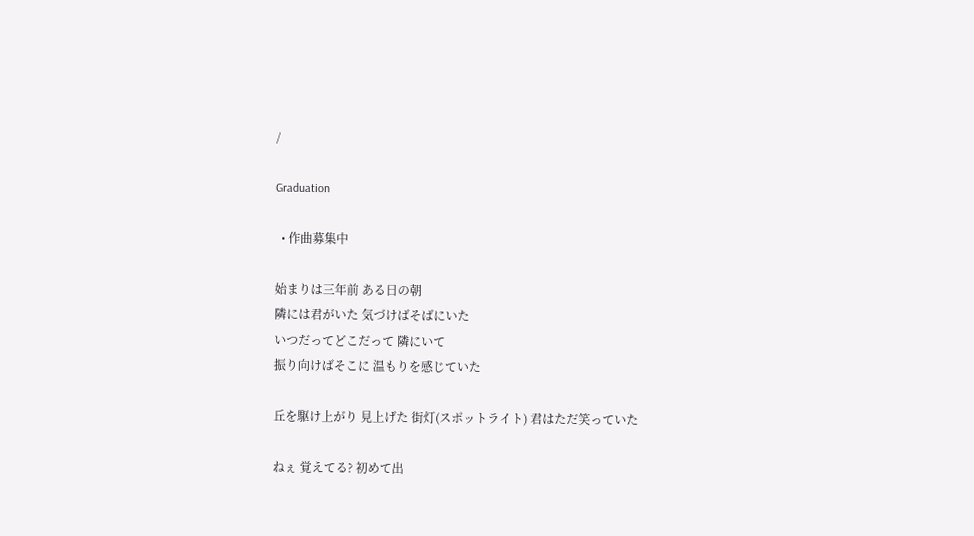/

Graduation

  • 作曲募集中

始まりは三年前 ある日の朝
隣には君がいた 気づけばそばにいた
いつだってどこだって 隣にいて
振り向けばそこに 温もりを感じていた

丘を駆け上がり 見上げた 街灯(スポットライト) 君はただ笑っていた

ねぇ 覚えてる? 初めて出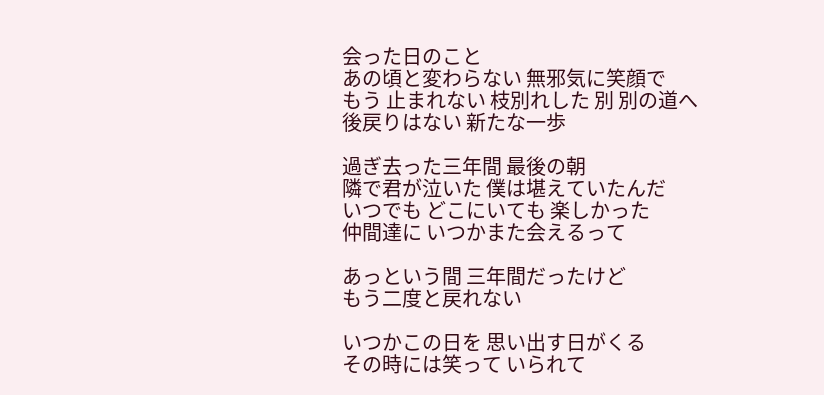会った日のこと
あの頃と変わらない 無邪気に笑顔で
もう 止まれない 枝別れした 別 別の道へ
後戻りはない 新たな一歩

過ぎ去った三年間 最後の朝
隣で君が泣いた 僕は堪えていたんだ
いつでも どこにいても 楽しかった
仲間達に いつかまた会えるって

あっという間 三年間だったけど
もう二度と戻れない

いつかこの日を 思い出す日がくる
その時には笑って いられて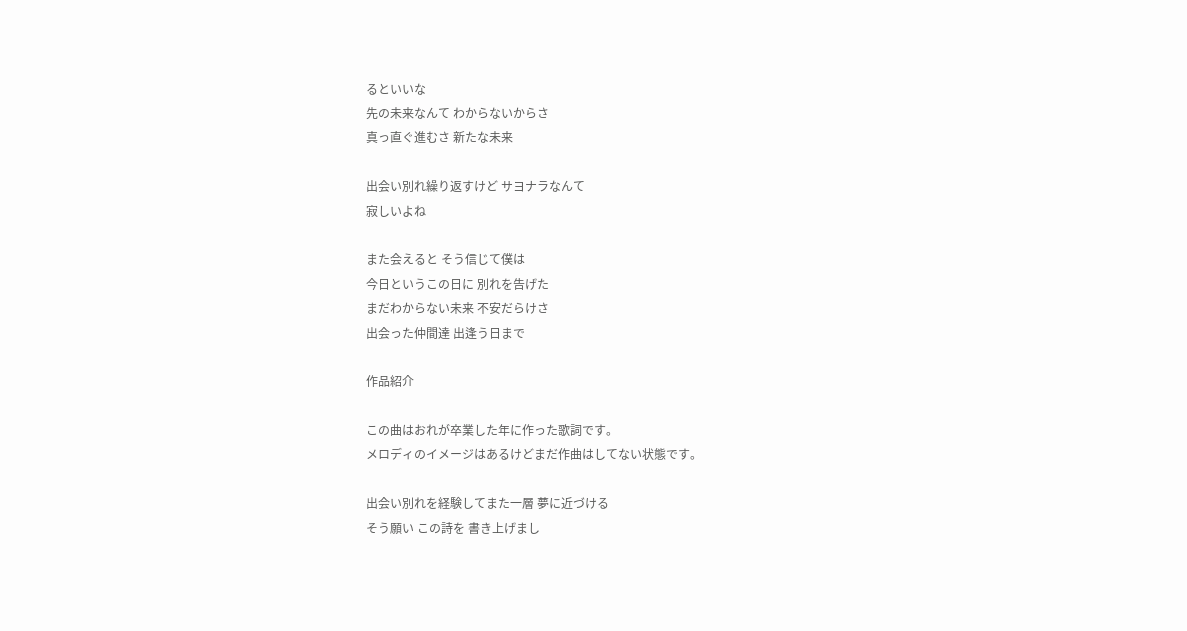るといいな
先の未来なんて わからないからさ
真っ直ぐ進むさ 新たな未来

出会い別れ繰り返すけど サヨナラなんて
寂しいよね

また会えると そう信じて僕は
今日というこの日に 別れを告げた
まだわからない未来 不安だらけさ
出会った仲間達 出逢う日まで

作品紹介

この曲はおれが卒業した年に作った歌詞です。
メロディのイメージはあるけどまだ作曲はしてない状態です。

出会い別れを経験してまた一層 夢に近づける
そう願い この詩を 書き上げまし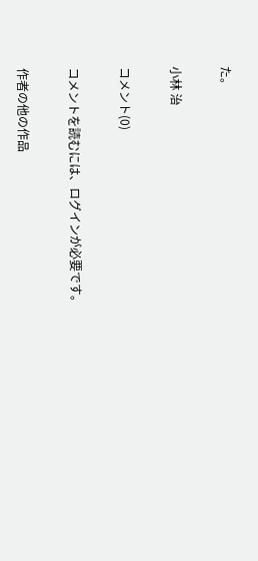た。

小林 治

コメント(0)

コメントを読むには、ログインが必要です。

作者の他の作品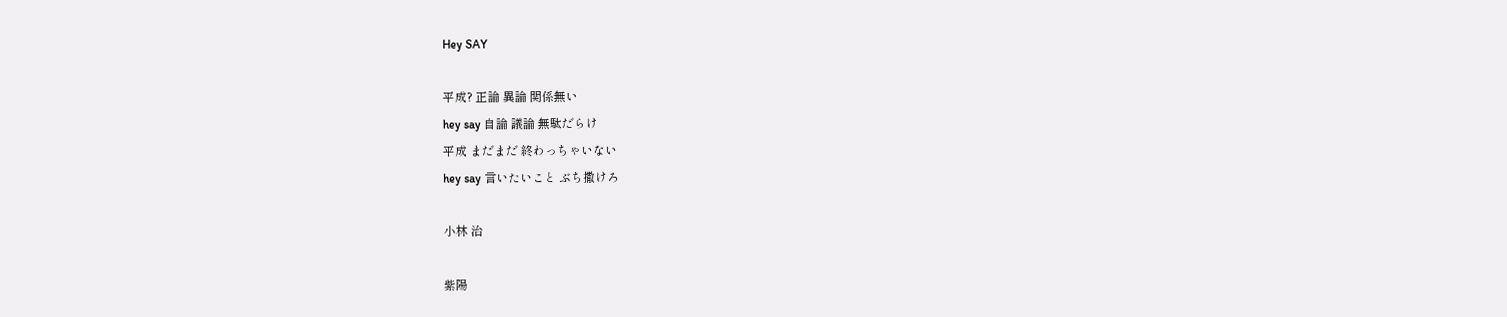Hey SAY

平成? 正論 異論 関係無い
hey say 自論 議論 無駄だらけ
平成 まだまだ 終わっちゃいない
hey say 言いたいこと ぶち撒けろ

小林 治

紫陽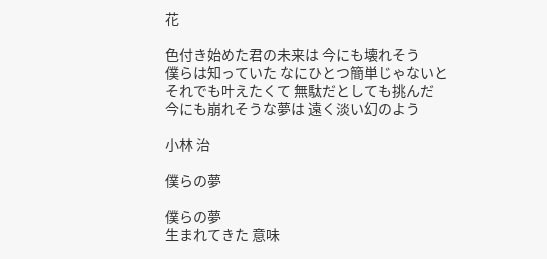花

色付き始めた君の未来は 今にも壊れそう
僕らは知っていた なにひとつ簡単じゃないと
それでも叶えたくて 無駄だとしても挑んだ
今にも崩れそうな夢は 遠く淡い幻のよう

小林 治

僕らの夢

僕らの夢
生まれてきた 意味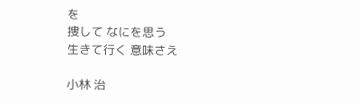を
捜して なにを思う
生きて行く 意味さえ

小林 治